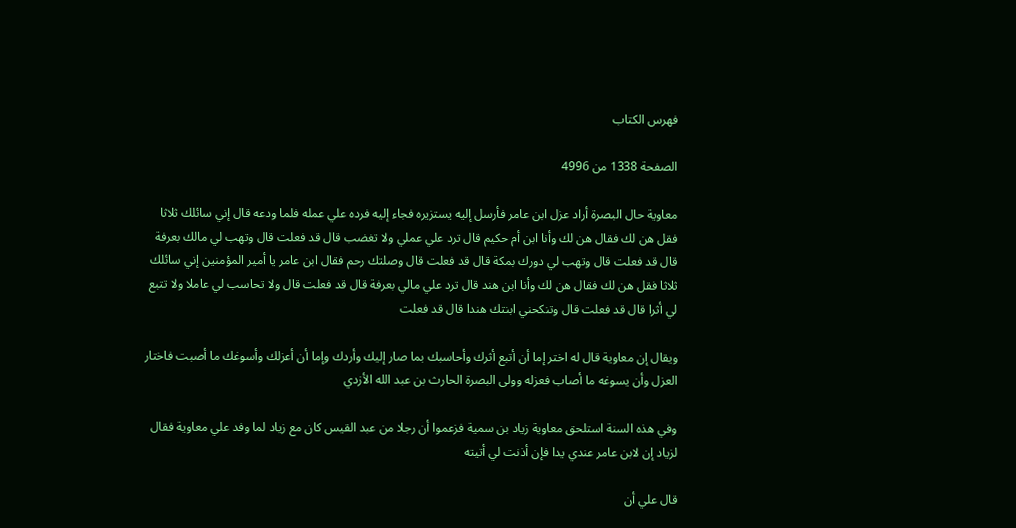فهرس الكتاب

الصفحة 1338 من 4996

معاوية حال البصرة أراد عزل ابن عامر فأرسل إليه يستزيره فجاء إليه فرده علي عمله فلما ودعه قال إني سائلك ثلاثا فقل هن لك فقال هن لك وأنا ابن أم حكيم قال ترد علي عملي ولا تغضب قال قد فعلت قال وتهب لي مالك بعرفة قال قد فعلت قال وتهب لي دورك بمكة قال قد فعلت قال وصلتك رحم فقال ابن عامر يا أمير المؤمنين إني سائلك ثلاثا فقل هن لك فقال هن لك وأنا ابن هند قال ترد علي مالي بعرفة قال قد فعلت قال ولا تحاسب لي عاملا ولا تتبع لي أثرا قال قد فعلت قال وتنكحني ابنتك هندا قال قد فعلت

ويقال إن معاوية قال له اختر إما أن أتبع أثرك وأحاسبك بما صار إليك وأردك وإما أن أعزلك وأسوغك ما أصبت فاختار العزل وأن يسوغه ما أصاب فعزله وولى البصرة الحارث بن عبد الله الأزدي

وفي هذه السنة استلحق معاوية زياد بن سمية فزعموا أن رجلا من عبد القيس كان مع زياد لما وفد علي معاوية فقال لزياد إن لابن عامر عندي يدا فإن أذنت لي أتيته

قال علي أن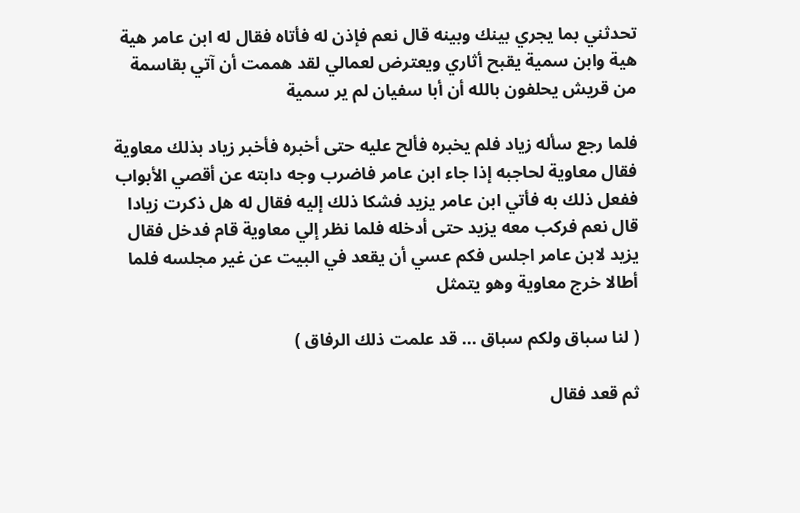تحدثني بما يجري بينك وبينه قال نعم فإذن له فأتاه فقال له ابن عامر هية هية وابن سمية يقبح أثاري ويعترض لعمالي لقد هممت أن آتي بقاسمة من قريش يحلفون بالله أن أبا سفيان لم ير سمية

فلما رجع سأله زياد فلم يخبره فألح عليه حتى أخبره فأخبر زياد بذلك معاوية فقال معاوية لحاجبه إذا جاء ابن عامر فاضرب وجه دابته عن أقصي الأبواب ففعل ذلك به فأتي ابن عامر يزيد فشكا ذلك إليه فقال له هل ذكرت زيادا قال نعم فركب معه يزيد حتى أدخله فلما نظر إلي معاوية قام فدخل فقال يزيد لابن عامر اجلس فكم عسي أن يقعد في البيت عن غير مجلسه فلما أطالا خرج معاوية وهو يتمثل

( لنا سباق ولكم سباق ... قد علمت ذلك الرفاق )

ثم قعد فقال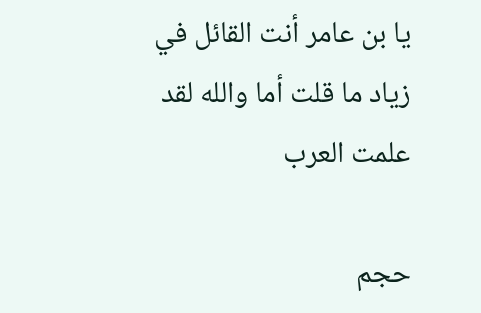يا بن عامر أنت القائل في زياد ما قلت أما والله لقد علمت العرب

حجم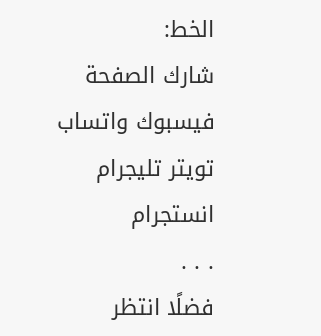الخط:
شارك الصفحة
فيسبوك واتساب تويتر تليجرام انستجرام
. . .
فضلًا انتظر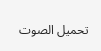تحميل الصوت